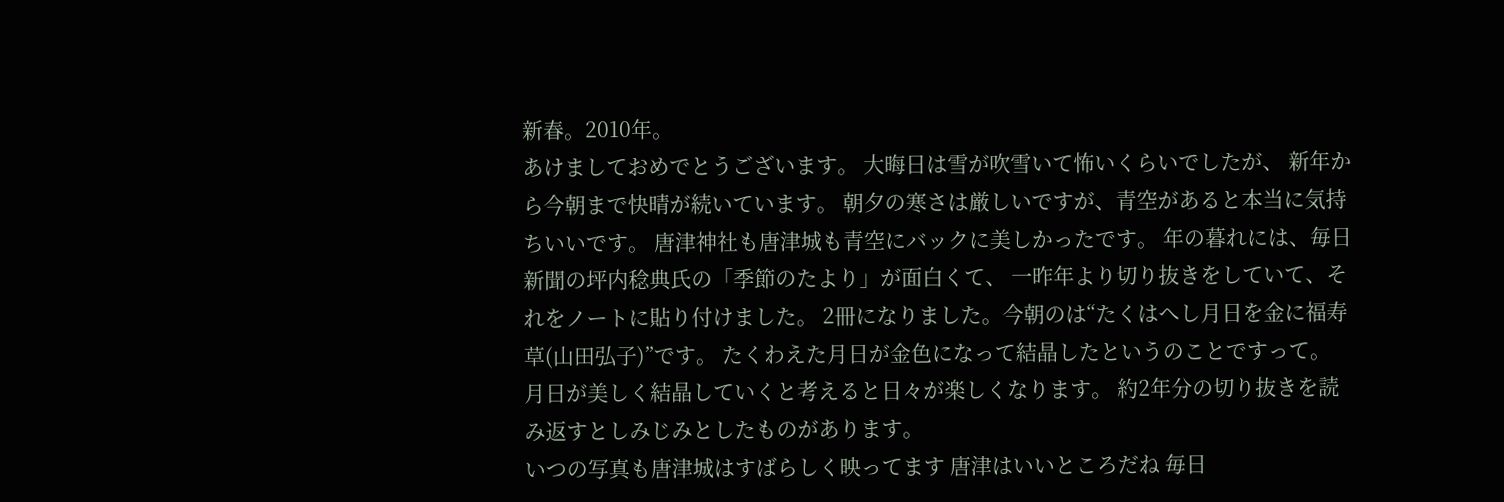新春。2010年。
あけましておめでとうございます。 大晦日は雪が吹雪いて怖いくらいでしたが、 新年から今朝まで快晴が続いています。 朝夕の寒さは厳しいですが、青空があると本当に気持ちいいです。 唐津神社も唐津城も青空にバックに美しかったです。 年の暮れには、毎日新聞の坪内稔典氏の「季節のたより」が面白くて、 一昨年より切り抜きをしていて、それをノートに貼り付けました。 2冊になりました。今朝のは“たくはへし月日を金に福寿草(山田弘子)”です。 たくわえた月日が金色になって結晶したというのことですって。 月日が美しく結晶していくと考えると日々が楽しくなります。 約2年分の切り抜きを読み返すとしみじみとしたものがあります。
いつの写真も唐津城はすばらしく映ってます 唐津はいいところだね 毎日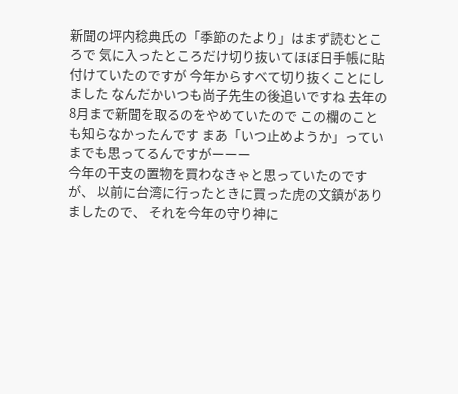新聞の坪内稔典氏の「季節のたより」はまず読むところで 気に入ったところだけ切り抜いてほぼ日手帳に貼付けていたのですが 今年からすべて切り抜くことにしました なんだかいつも尚子先生の後追いですね 去年の8月まで新聞を取るのをやめていたので この欄のことも知らなかったんです まあ「いつ止めようか」っていまでも思ってるんですがーーー
今年の干支の置物を買わなきゃと思っていたのですが、 以前に台湾に行ったときに買った虎の文鎮がありましたので、 それを今年の守り神に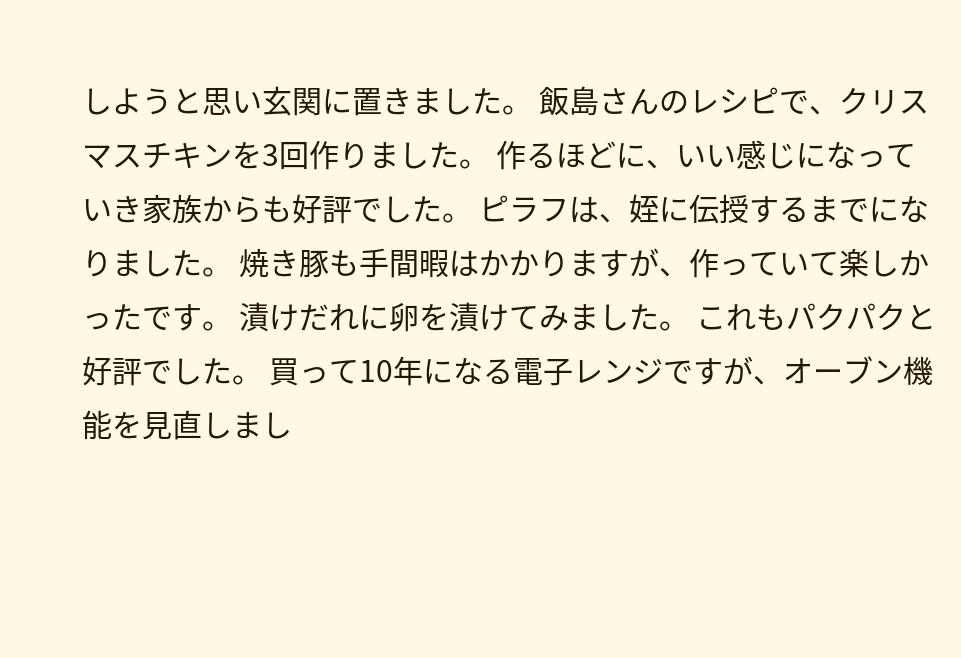しようと思い玄関に置きました。 飯島さんのレシピで、クリスマスチキンを3回作りました。 作るほどに、いい感じになっていき家族からも好評でした。 ピラフは、姪に伝授するまでになりました。 焼き豚も手間暇はかかりますが、作っていて楽しかったです。 漬けだれに卵を漬けてみました。 これもパクパクと好評でした。 買って10年になる電子レンジですが、オーブン機能を見直しまし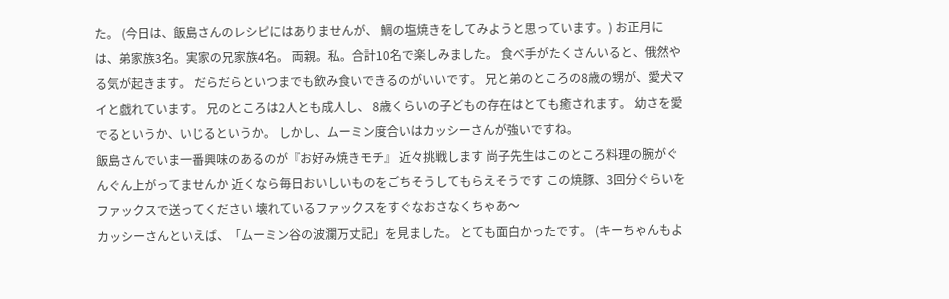た。 (今日は、飯島さんのレシピにはありませんが、 鯛の塩焼きをしてみようと思っています。) お正月には、弟家族3名。実家の兄家族4名。 両親。私。合計10名で楽しみました。 食べ手がたくさんいると、俄然やる気が起きます。 だらだらといつまでも飲み食いできるのがいいです。 兄と弟のところの8歳の甥が、愛犬マイと戯れています。 兄のところは2人とも成人し、 8歳くらいの子どもの存在はとても癒されます。 幼さを愛でるというか、いじるというか。 しかし、ムーミン度合いはカッシーさんが強いですね。
飯島さんでいま一番興味のあるのが『お好み焼きモチ』 近々挑戦します 尚子先生はこのところ料理の腕がぐんぐん上がってませんか 近くなら毎日おいしいものをごちそうしてもらえそうです この焼豚、3回分ぐらいをファックスで送ってください 壊れているファックスをすぐなおさなくちゃあ〜
カッシーさんといえば、「ムーミン谷の波瀾万丈記」を見ました。 とても面白かったです。 (キーちゃんもよ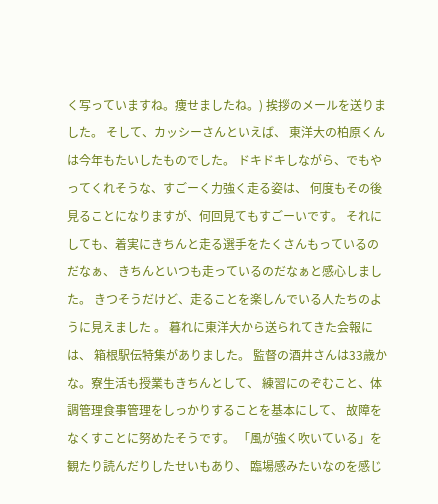く写っていますね。痩せましたね。) 挨拶のメールを送りました。 そして、カッシーさんといえば、 東洋大の柏原くんは今年もたいしたものでした。 ドキドキしながら、でもやってくれそうな、すごーく力強く走る姿は、 何度もその後見ることになりますが、何回見てもすごーいです。 それにしても、着実にきちんと走る選手をたくさんもっているのだなぁ、 きちんといつも走っているのだなぁと感心しました。 きつそうだけど、走ることを楽しんでいる人たちのように見えました 。 暮れに東洋大から送られてきた会報には、 箱根駅伝特集がありました。 監督の酒井さんは33歳かな。寮生活も授業もきちんとして、 練習にのぞむこと、体調管理食事管理をしっかりすることを基本にして、 故障をなくすことに努めたそうです。 「風が強く吹いている」を観たり読んだりしたせいもあり、 臨場感みたいなのを感じ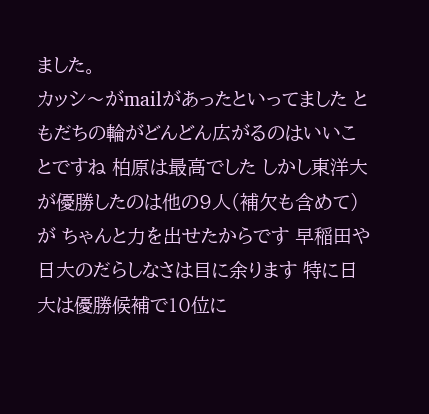ました。
カッシ〜がmailがあったといってました ともだちの輪がどんどん広がるのはいいことですね 柏原は最高でした しかし東洋大が優勝したのは他の9人(補欠も含めて)が ちゃんと力を出せたからです 早稲田や日大のだらしなさは目に余ります 特に日大は優勝候補で10位に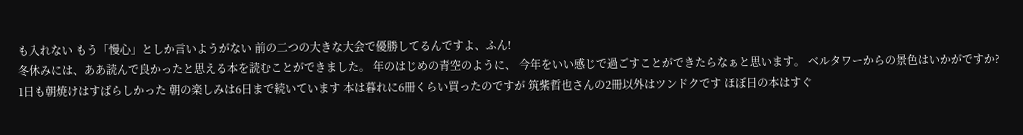も入れない もう「慢心」としか言いようがない 前の二つの大きな大会で優勝してるんですよ、ふん!
冬休みには、ああ読んで良かったと思える本を読むことができました。 年のはじめの青空のように、 今年をいい感じで過ごすことができたらなぁと思います。 ベルタワーからの景色はいかがですか?
1日も朝焼けはすばらしかった 朝の楽しみは6日まで続いています 本は暮れに6冊くらい買ったのですが 筑紫哲也さんの2冊以外はツンドクです ほぼ日の本はすぐ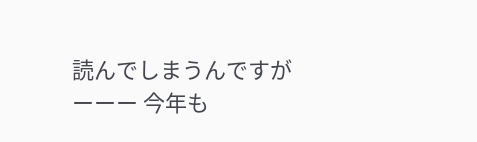読んでしまうんですがーーー 今年も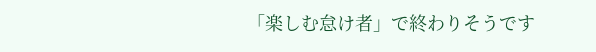「楽しむ怠け者」で終わりそうです